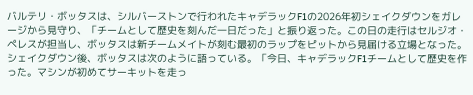バルテリ・ボッタスは、シルバーストンで行われたキャデラックF1の2026年初シェイクダウンをガレージから見守り、「チームとして歴史を刻んだ一日だった」と振り返った。この日の走行はセルジオ・ペレスが担当し、ボッタスは新チームメイトが刻む最初のラップをピットから見届ける立場となった。
シェイクダウン後、ボッタスは次のように語っている。「今日、キャデラックF1チームとして歴史を作った。マシンが初めてサーキットを走っ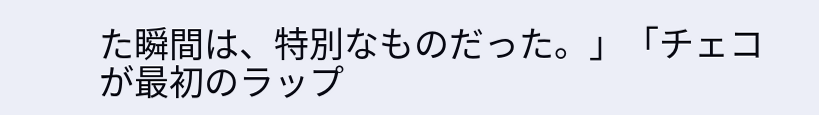た瞬間は、特別なものだった。」「チェコが最初のラップ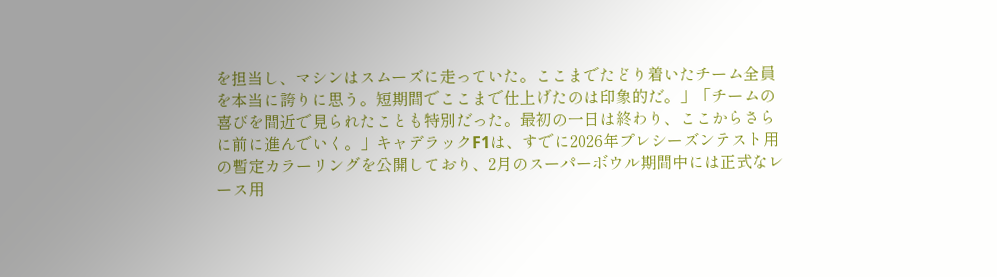を担当し、マシンはスムーズに走っていた。ここまでたどり着いたチーム全員を本当に誇りに思う。短期間でここまで仕上げたのは印象的だ。」「チームの喜びを間近で見られたことも特別だった。最初の一日は終わり、ここからさらに前に進んでいく。」キャデラックF1は、すでに2026年プレシーズンテスト用の暫定カラーリングを公開しており、2月のスーパーボウル期間中には正式なレース用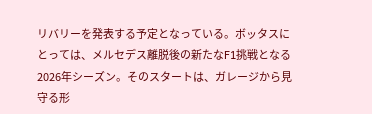リバリーを発表する予定となっている。ボッタスにとっては、メルセデス離脱後の新たなF1挑戦となる2026年シーズン。そのスタートは、ガレージから見守る形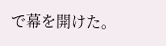で幕を開けた。